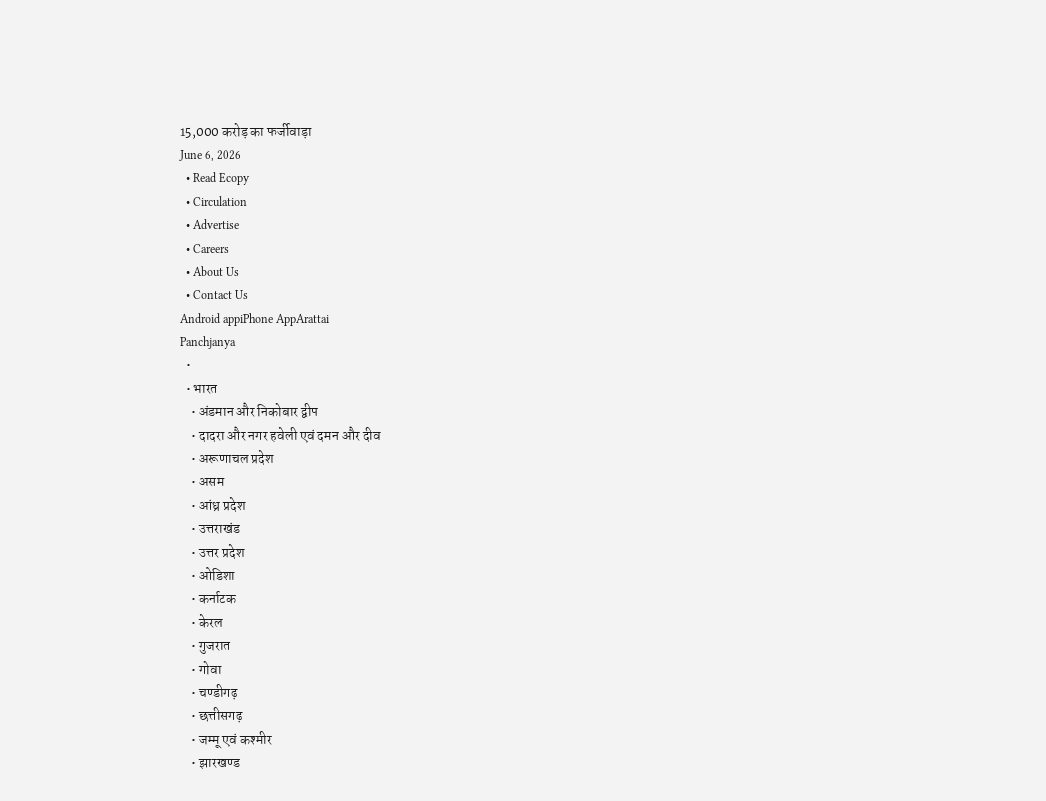15,000 करोड़ का फर्जीवाड़ा
June 6, 2026
  • Read Ecopy
  • Circulation
  • Advertise
  • Careers
  • About Us
  • Contact Us
Android appiPhone AppArattai
Panchjanya
  •
  • भारत
    • अंडमान और निकोबार द्वीप
    • दादरा और नगर हवेली एवं दमन और दीव
    • अरूणाचल प्रदेश
    • असम
    • आंध्र प्रदेश
    • उत्तराखंड
    • उत्तर प्रदेश
    • ओडिशा
    • कर्नाटक
    • केरल
    • गुजरात
    • गोवा
    • चण्‍डीगढ़
    • छत्तीसगढ़
    • जम्‍मू एवं कश्‍मीर
    • झारखण्‍ड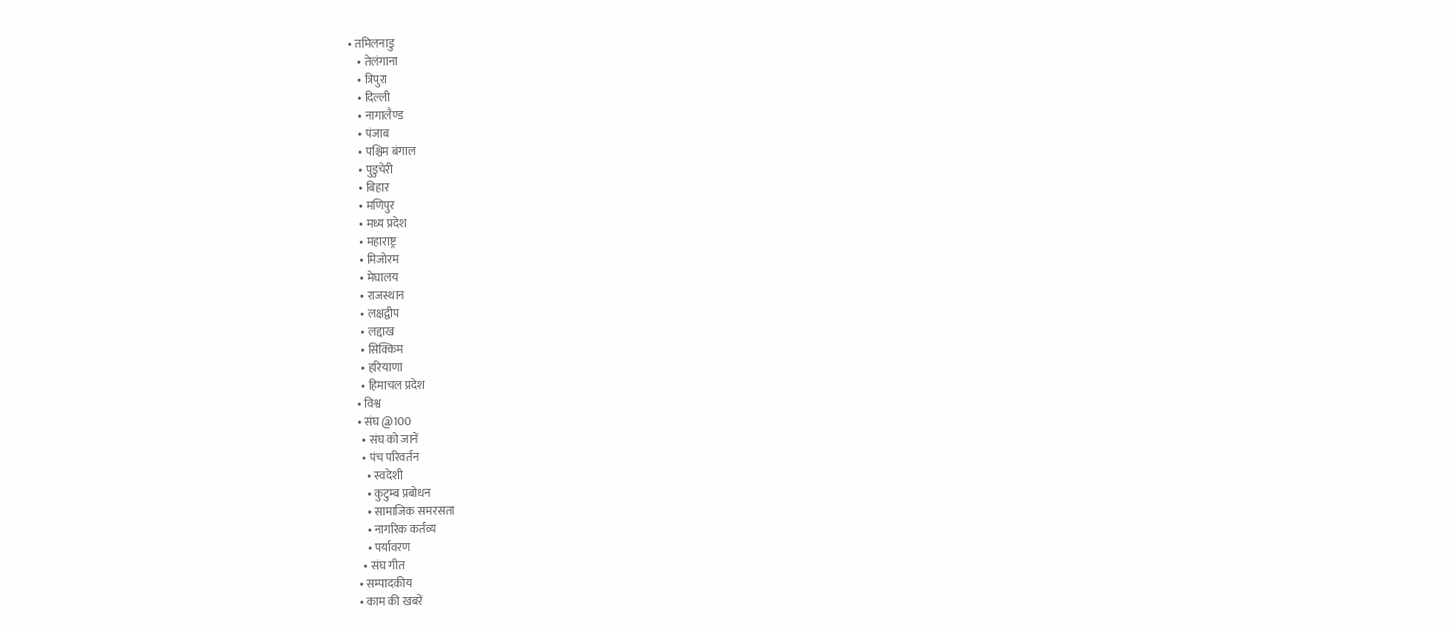• तमिलनाडु
    • तेलंगाना
    • त्रिपुरा
    • दिल्ली
    • नागालैण्‍ड
    • पंजाब
    • पश्चिम बंगाल
    • पुडुचेरी
    • बिहार
    • मणिपुर
    • मध्य प्रदेश
    • महाराष्ट्र
    • मिजोरम
    • मेघालय
    • राजस्थान
    • लक्षद्वीप
    • लद्दाख
    • सिक्किम
    • हरियाणा
    • हिमाचल प्रदेश
  • विश्व
  • संघ @100
    • संघ को जानें
    • पंच परिवर्तन
      • स्वदेशी
      • कुटुम्ब प्रबोधन
      • सामाजिक समरसता
      • नागरिक कर्तव्य
      • पर्यावरण
    • संघ गीत
  • सम्पादकीय
  • काम की खबरें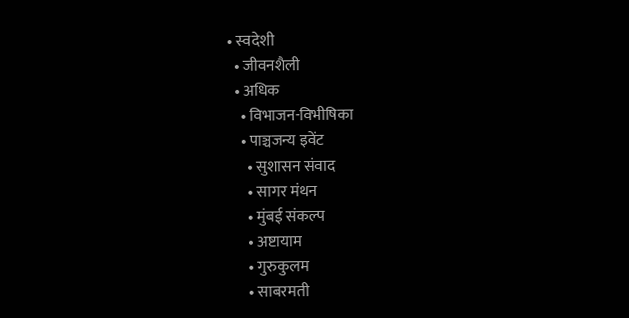• स्वदेशी
  • जीवनशैली
  • अधिक
    • विभाजन-विभीषिका
    • पाञ्चजन्य इवेंट
      • सुशासन संवाद
      • सागर मंथन
      • मुंबई संकल्प
      • अष्टायाम
      • गुरुकुलम
      • साबरमती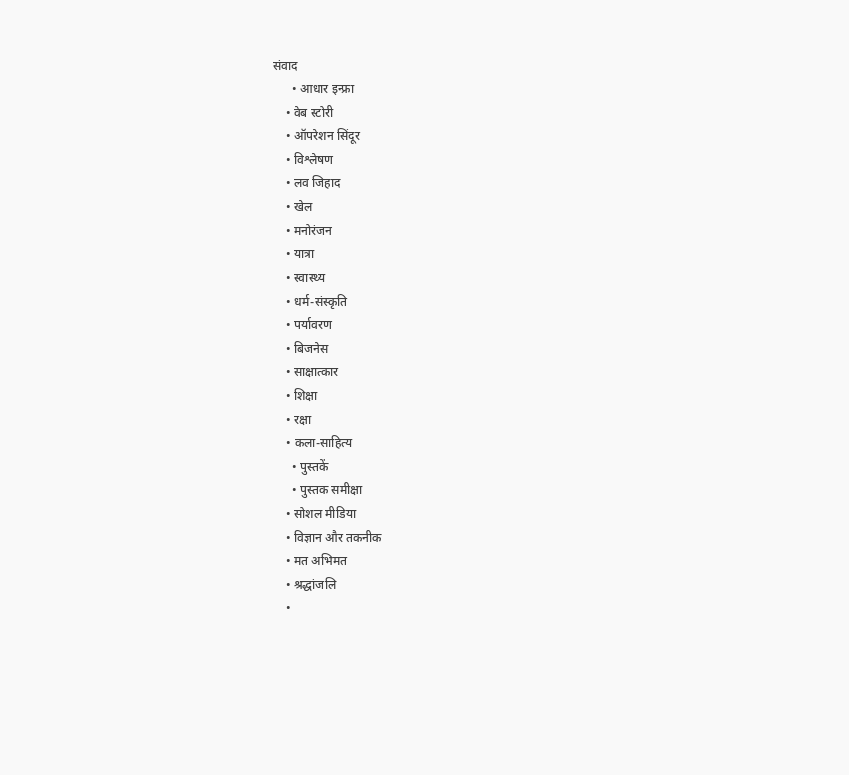संवाद
      • आधार इन्फ्रा
    • वेब स्टोरी
    • ऑपरेशन सिंदूर
    • विश्लेषण
    • लव जिहाद
    • खेल
    • मनोरंजन
    • यात्रा
    • स्वास्थ्य
    • धर्म-संस्कृति
    • पर्यावरण
    • बिजनेस
    • साक्षात्कार
    • शिक्षा
    • रक्षा
    • कला-साहित्य
      • पुस्तकें
      • पुस्तक समीक्षा
    • सोशल मीडिया
    • विज्ञान और तकनीक
    • मत अभिमत
    • श्रद्धांजलि
    •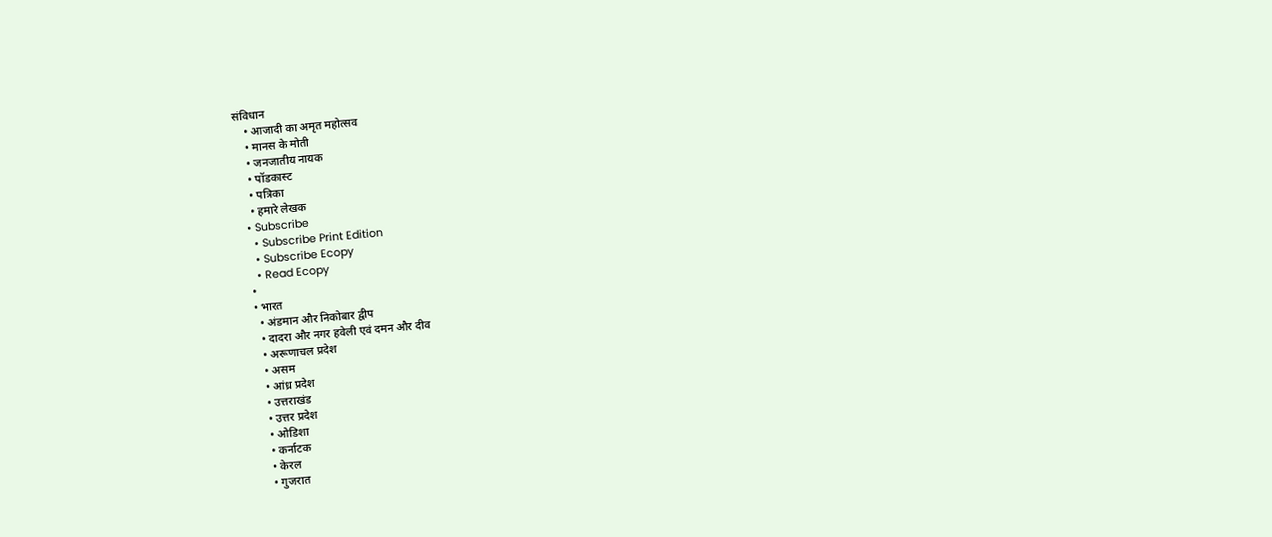संविधान
    • आजादी का अमृत महोत्सव
    • मानस के मोती
    • जनजातीय नायक
    • पॉडकास्ट
    • पत्रिका
    • हमारे लेखक
  • Subscribe
    • Subscribe Print Edition
    • Subscribe Ecopy
    • Read Ecopy
  •
  • भारत
    • अंडमान और निकोबार द्वीप
    • दादरा और नगर हवेली एवं दमन और दीव
    • अरूणाचल प्रदेश
    • असम
    • आंध्र प्रदेश
    • उत्तराखंड
    • उत्तर प्रदेश
    • ओडिशा
    • कर्नाटक
    • केरल
    • गुजरात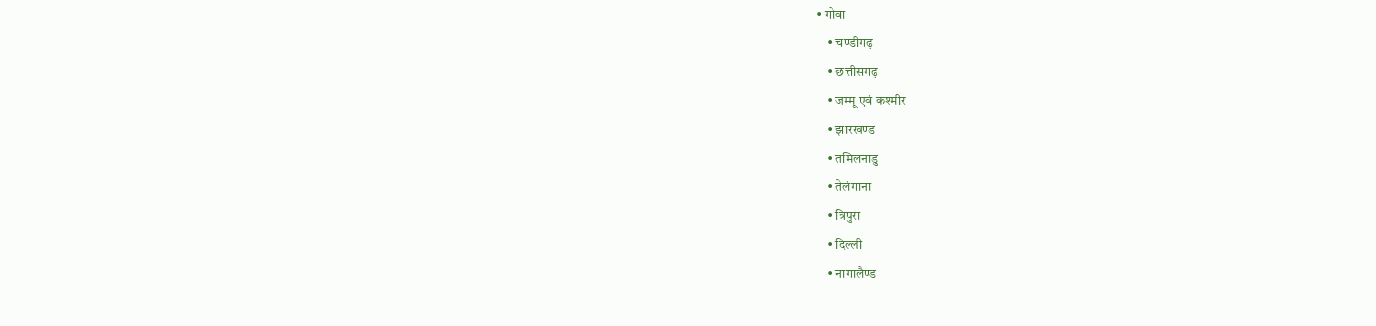• गोवा
    • चण्‍डीगढ़
    • छत्तीसगढ़
    • जम्‍मू एवं कश्‍मीर
    • झारखण्‍ड
    • तमिलनाडु
    • तेलंगाना
    • त्रिपुरा
    • दिल्ली
    • नागालैण्‍ड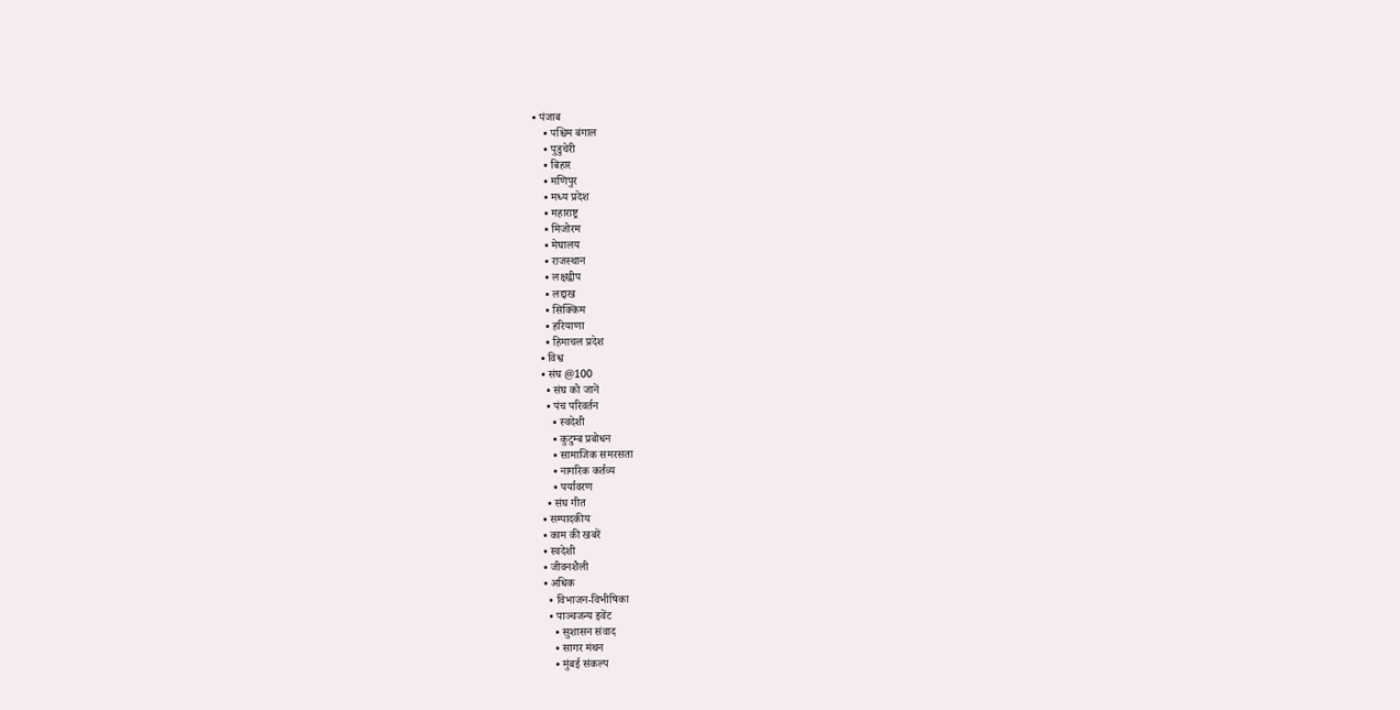• पंजाब
    • पश्चिम बंगाल
    • पुडुचेरी
    • बिहार
    • मणिपुर
    • मध्य प्रदेश
    • महाराष्ट्र
    • मिजोरम
    • मेघालय
    • राजस्थान
    • लक्षद्वीप
    • लद्दाख
    • सिक्किम
    • हरियाणा
    • हिमाचल प्रदेश
  • विश्व
  • संघ @100
    • संघ को जानें
    • पंच परिवर्तन
      • स्वदेशी
      • कुटुम्ब प्रबोधन
      • सामाजिक समरसता
      • नागरिक कर्तव्य
      • पर्यावरण
    • संघ गीत
  • सम्पादकीय
  • काम की खबरें
  • स्वदेशी
  • जीवनशैली
  • अधिक
    • विभाजन-विभीषिका
    • पाञ्चजन्य इवेंट
      • सुशासन संवाद
      • सागर मंथन
      • मुंबई संकल्प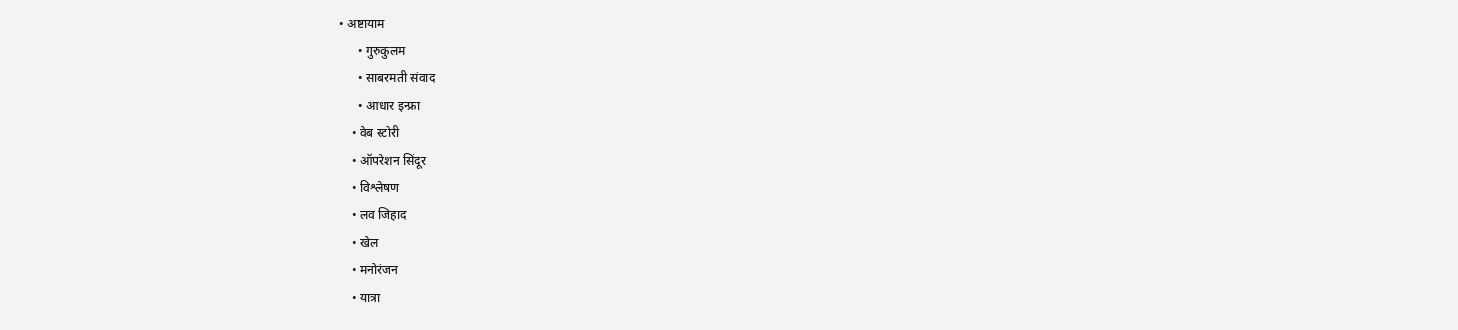• अष्टायाम
      • गुरुकुलम
      • साबरमती संवाद
      • आधार इन्फ्रा
    • वेब स्टोरी
    • ऑपरेशन सिंदूर
    • विश्लेषण
    • लव जिहाद
    • खेल
    • मनोरंजन
    • यात्रा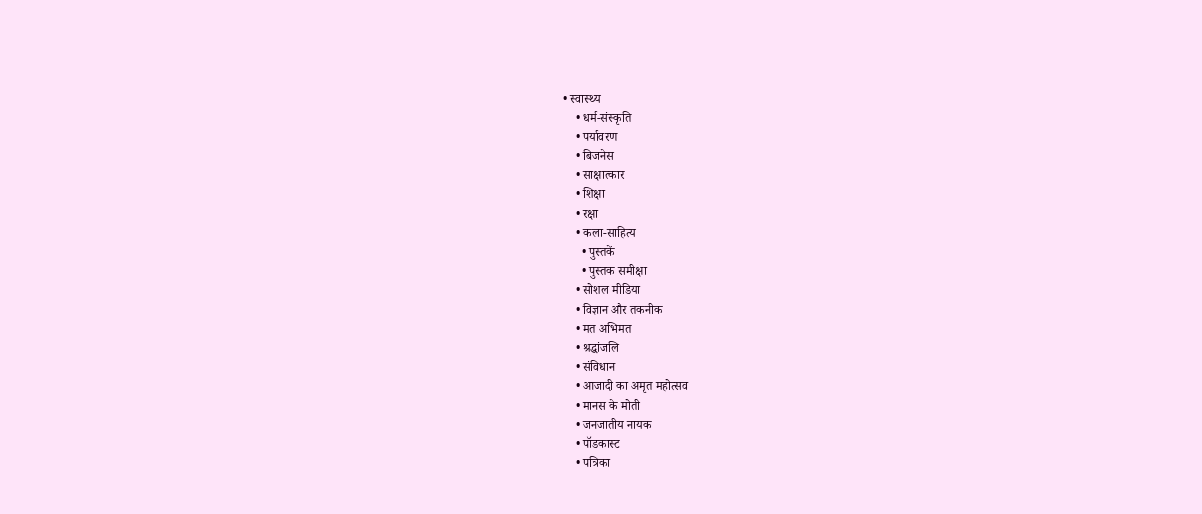• स्वास्थ्य
    • धर्म-संस्कृति
    • पर्यावरण
    • बिजनेस
    • साक्षात्कार
    • शिक्षा
    • रक्षा
    • कला-साहित्य
      • पुस्तकें
      • पुस्तक समीक्षा
    • सोशल मीडिया
    • विज्ञान और तकनीक
    • मत अभिमत
    • श्रद्धांजलि
    • संविधान
    • आजादी का अमृत महोत्सव
    • मानस के मोती
    • जनजातीय नायक
    • पॉडकास्ट
    • पत्रिका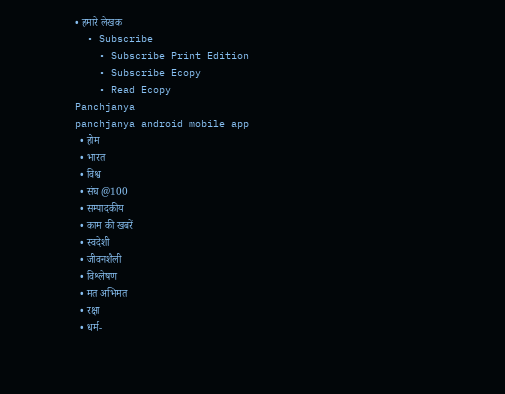• हमारे लेखक
  • Subscribe
    • Subscribe Print Edition
    • Subscribe Ecopy
    • Read Ecopy
Panchjanya
panchjanya android mobile app
  • होम
  • भारत
  • विश्व
  • संघ @100
  • सम्पादकीय
  • काम की खबरें
  • स्वदेशी
  • जीवनशैली
  • विश्लेषण
  • मत अभिमत
  • रक्षा
  • धर्म-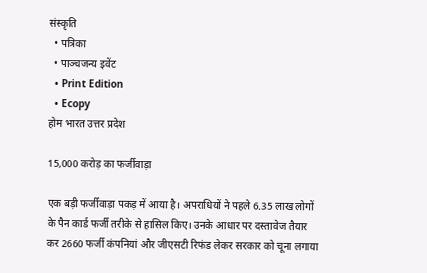संस्कृति
  • पत्रिका
  • पाञ्चजन्य इवेंट
  • Print Edition
  • Ecopy
होम भारत उत्तर प्रदेश

15,000 करोड़ का फर्जीवाड़ा

एक बड़ी फर्जीवाड़ा पकड़ में आया है। अपराधियों ने पहले 6.35 लाख लोगों के पैन कार्ड फर्जी तरीके से हासिल किए। उनके आधार पर दस्तावेज तैयार कर 2660 फर्जी कंपनियां और जीएसटी रिफंड लेकर सरकार को चूना लगाया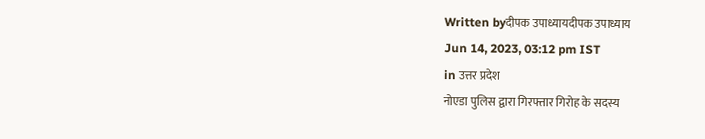Written byदीपक उपाध्यायदीपक उपाध्याय
Jun 14, 2023, 03:12 pm IST
in उत्तर प्रदेश
नोएडा पुलिस द्वारा गिरफ्तार गिरोह के सदस्य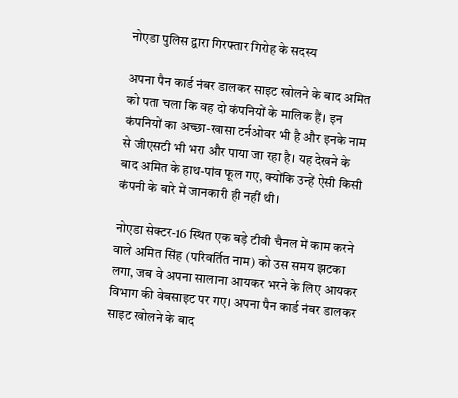नोएडा पुलिस द्वारा गिरफ्तार गिरोह के सदस्य

अपना पैन कार्ड नंबर डालकर साइट खोलने के बाद अमित को पता चला कि वह दो कंपनियों के मालिक हैं। इन कंपनियों का अच्छा-खासा टर्नओवर भी है और इनके नाम से जीएसटी भी भरा और पाया जा रहा है। यह देखने के बाद अमित के हाथ-पांव फूल गए, क्योंकि उन्हें ऐसी किसी कंपनी के बारे में जानकारी ही नहीं थी।

नोएडा सेक्टर-16 स्थित एक बड़े टीवी चैनल में काम करने वाले अमित सिंह (परिवर्तित नाम) को उस समय झटका लगा, जब वे अपना सालाना आयकर भरने के लिए आयकर विभाग की वेबसाइट पर गए। अपना पैन कार्ड नंबर डालकर साइट खोलने के बाद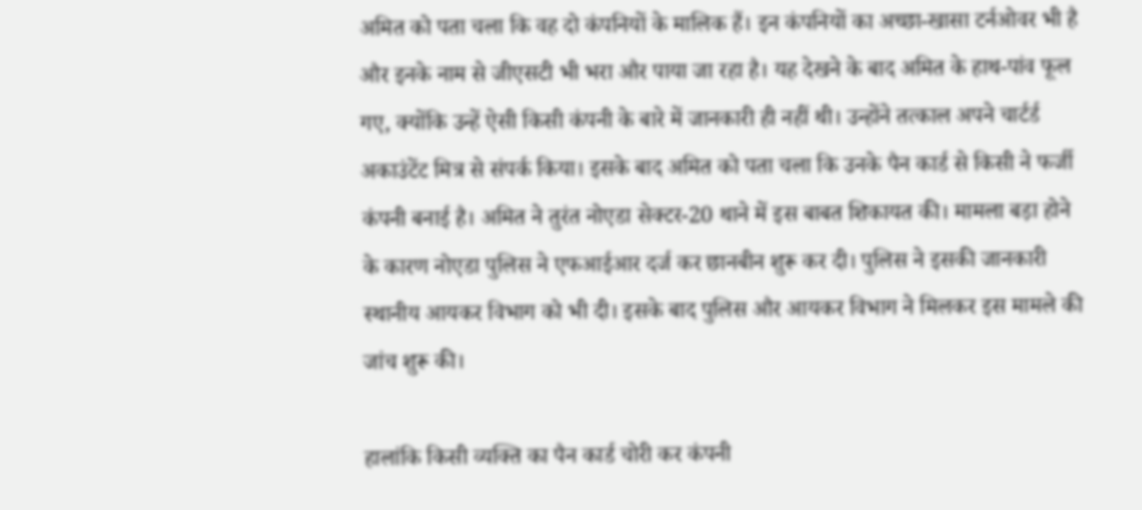अमित को पता चला कि वह दो कंपनियों के मालिक हैं। इन कंपनियों का अच्छा-खासा टर्नओवर भी है और इनके नाम से जीएसटी भी भरा और पाया जा रहा है। यह देखने के बाद अमित के हाथ-पांव फूल गए, क्योंकि उन्हें ऐसी किसी कंपनी के बारे में जानकारी ही नहीं थी। उन्होंने तत्काल अपने चार्टर्ड अकाउंटेंट मित्र से संपर्क किया। इसके बाद अमित को पता चला कि उनके पैन कार्ड से किसी ने फर्जी कंपनी बनाई है। अमित ने तुरंत नोएडा सेक्टर-20 थाने में इस बाबत शिकायत की। मामला बड़ा होने के कारण नोएडा पुलिस ने एफआईआर दर्ज कर छानबीन शुरू कर दी। पुलिस ने इसकी जानकारी स्थानीय आयकर विभाग को भी दी। इसके बाद पुलिस और आयकर विभाग ने मिलकर इस मामले की जांच शुरू की।

हालांकि किसी व्यक्ति का पैन कार्ड चोरी कर कंपनी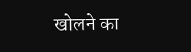खोलने का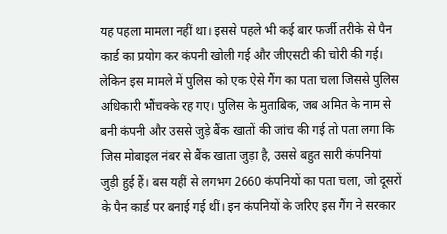यह पहला मामला नहीं था। इससे पहले भी कई बार फर्जी तरीके से पैन कार्ड का प्रयोग कर कंपनी खोली गई और जीएसटी की चोरी की गई। लेकिन इस मामले में पुलिस को एक ऐसे गैंग का पता चला जिससे पुलिस अधिकारी भौंचक्के रह गए। पुलिस के मुताबिक, जब अमित के नाम से बनी कंपनी और उससे जुड़े बैंक खातों की जांच की गई तो पता लगा कि जिस मोबाइल नंबर से बैंक खाता जुड़ा है, उससे बहुत सारी कंपनियां जुड़ी हुई हैं। बस यहीं से लगभग 2660 कंपनियों का पता चला, जो दूसरों के पैन कार्ड पर बनाई गई थीं। इन कंपनियों के जरिए इस गैंग ने सरकार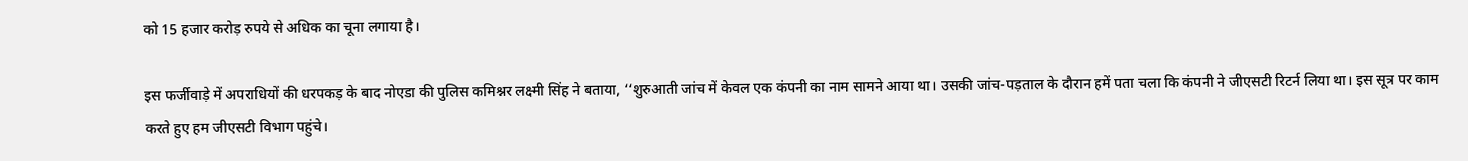को 15 हजार करोड़ रुपये से अधिक का चूना लगाया है।

इस फर्जीवाड़े में अपराधियों की धरपकड़ के बाद नोएडा की पुलिस कमिश्नर लक्ष्मी सिंह ने बताया, ‘‘शुरुआती जांच में केवल एक कंपनी का नाम सामने आया था। उसकी जांच-पड़ताल के दौरान हमें पता चला कि कंपनी ने जीएसटी रिटर्न लिया था। इस सूत्र पर काम करते हुए हम जीएसटी विभाग पहुंचे।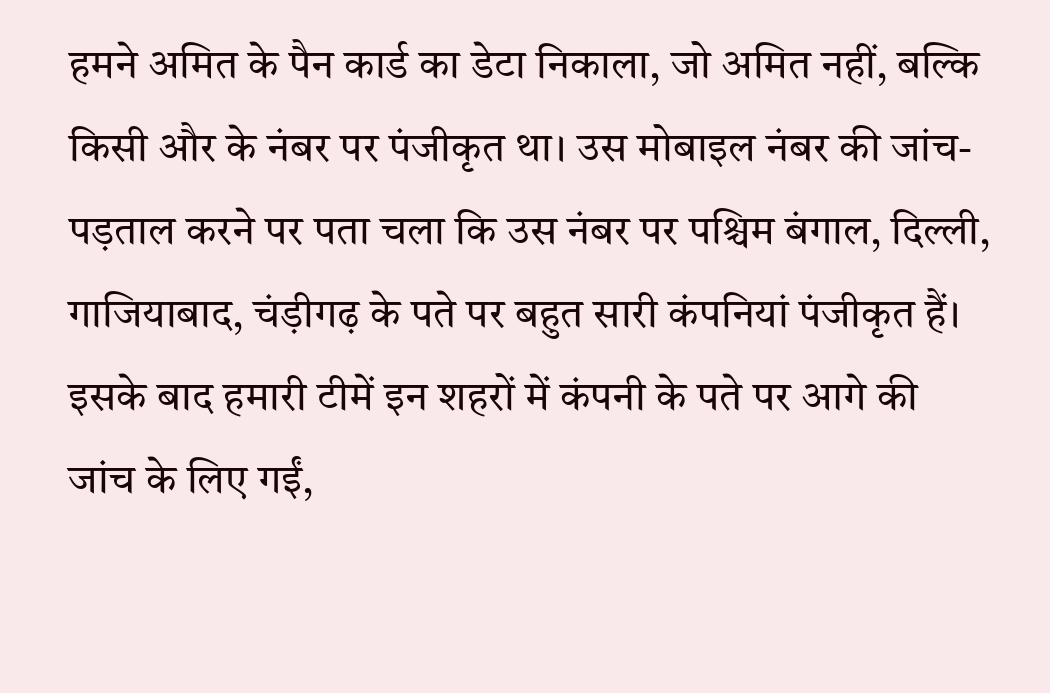हमने अमित के पैन कार्ड का डेटा निकाला, जो अमित नहीं, बल्कि किसी और के नंबर पर पंजीकृत था। उस मोबाइल नंबर की जांच-पड़ताल करने पर पता चला कि उस नंबर पर पश्चिम बंगाल, दिल्ली, गाजियाबाद, चंड़ीगढ़ के पते पर बहुत सारी कंपनियां पंजीकृत हैं। इसके बाद हमारी टीमें इन शहरों में कंपनी के पते पर आगे की जांच के लिए गईं,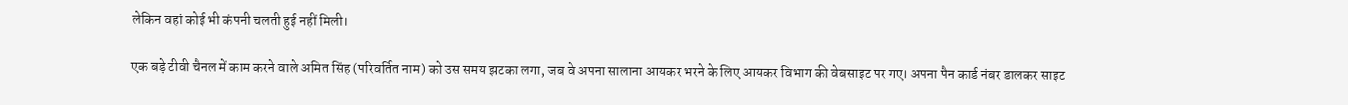लेकिन वहां कोई भी कंपनी चलती हुई नहीं मिली।

एक बड़े टीवी चैनल में काम करने वाले अमित सिंह (परिवर्तित नाम) को उस समय झटका लगा, जब वे अपना सालाना आयकर भरने के लिए आयकर विभाग की वेबसाइट पर गए। अपना पैन कार्ड नंबर डालकर साइट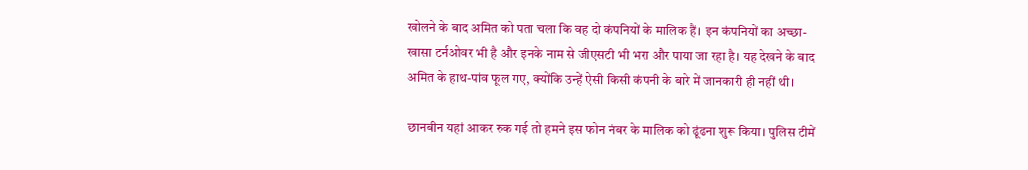खोलने के बाद अमित को पता चला कि वह दो कंपनियों के मालिक हैं। इन कंपनियों का अच्छा-खासा टर्नओवर भी है और इनके नाम से जीएसटी भी भरा और पाया जा रहा है। यह देखने के बाद अमित के हाथ-पांव फूल गए, क्योंकि उन्हें ऐसी किसी कंपनी के बारे में जानकारी ही नहीं थी।

छानबीन यहां आकर रुक गई तो हमने इस फोन नंबर के मालिक को ढूंढना शुरू किया। पुलिस टीमें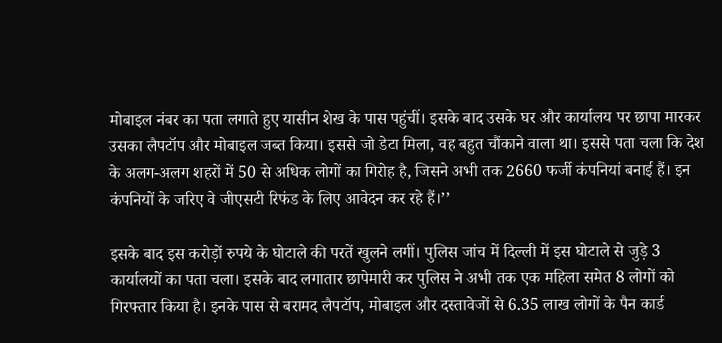मोबाइल नंबर का पता लगाते हुए यासीन शेख के पास पहुंचीं। इसके बाद उसके घर और कार्यालय पर छापा मारकर उसका लैपटॉप और मोबाइल जब्त किया। इससे जो डेटा मिला, वह बहुत चौंकाने वाला था। इससे पता चला कि देश के अलग-अलग शहरों में 50 से अधिक लोगों का गिरोह है, जिसने अभी तक 2660 फर्जी कंपनियां बनाई हैं। इन कंपनियों के जरिए वे जीएसटी रिफंड के लिए आवेदन कर रहे हैं।’’

इसके बाद इस करोड़ों रुपये के घोटाले की परतें खुलने लगीं। पुलिस जांच में दिल्ली में इस घोटाले से जुड़े 3 कार्यालयों का पता चला। इसके बाद लगातार छापेमारी कर पुलिस ने अभी तक एक महिला समेत 8 लोगों को गिरफ्तार किया है। इनके पास से बरामद लैपटॉप, मोबाइल और दस्तावेजों से 6.35 लाख लोगों के पैन कार्ड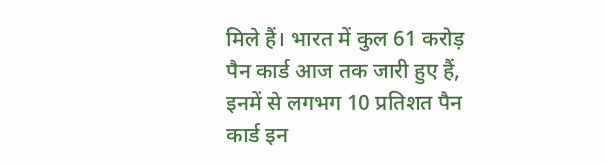मिले हैं। भारत में कुल 61 करोड़ पैन कार्ड आज तक जारी हुए हैं, इनमें से लगभग 10 प्रतिशत पैन कार्ड इन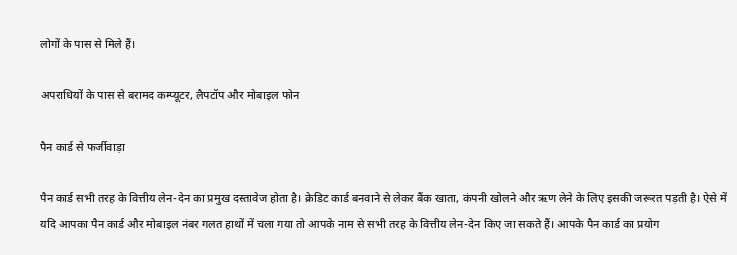लोगों के पास से मिले हैं।

अपराधियों के पास से बरामद कम्प्यूटर, लैपटॉप और मोबाइल फोन

पैन कार्ड से फर्जीवाड़ा

पैन कार्ड सभी तरह के वित्तीय लेन-देन का प्रमुख दस्तावेज होता है। क्रेडिट कार्ड बनवाने से लेकर बैंक खाता, कंपनी खोलने और ऋण लेने के लिए इसकी जरूरत पड़ती है। ऐसे में यदि आपका पैन कार्ड और मोबाइल नंबर गलत हाथों में चला गया तो आपके नाम से सभी तरह के वित्तीय लेन-देन किए जा सकते हैं। आपके पैन कार्ड का प्रयोग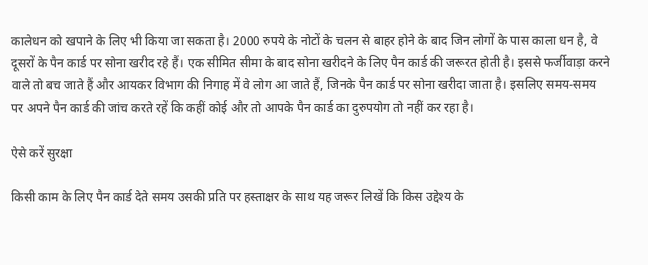कालेधन को खपाने के लिए भी किया जा सकता है। 2000 रुपये के नोटों के चलन से बाहर होने के बाद जिन लोगों के पास काला धन है, वे दूसरों के पैन कार्ड पर सोना खरीद रहे हैं। एक सीमित सीमा के बाद सोना खरीदने के लिए पैन कार्ड की जरूरत होती है। इससे फर्जीवाड़ा करने वाले तो बच जाते हैं और आयकर विभाग की निगाह में वे लोग आ जाते हैं, जिनके पैन कार्ड पर सोना खरीदा जाता है। इसलिए समय-समय पर अपने पैन कार्ड की जांच करते रहें कि कहीं कोई और तो आपके पैन कार्ड का दुरुपयोग तो नहीं कर रहा है।

ऐसे करें सुरक्षा

किसी काम के लिए पैन कार्ड देते समय उसकी प्रति पर हस्ताक्षर के साथ यह जरूर लिखें कि किस उद्देश्य के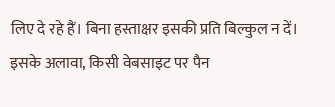लिए दे रहे हैं। बिना हस्ताक्षर इसकी प्रति बिल्कुल न दें। इसके अलावा, किसी वेबसाइट पर पैन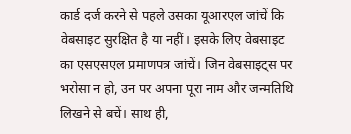कार्ड दर्ज करने से पहले उसका यूआरएल जांचें कि वेबसाइट सुरक्षित है या नहीं। इसके लिए वेबसाइट का एसएसएल प्रमाणपत्र जांचें। जिन वेबसाइट्स पर भरोसा न हो, उन पर अपना पूरा नाम और जन्मतिथि लिखने से बचें। साथ ही,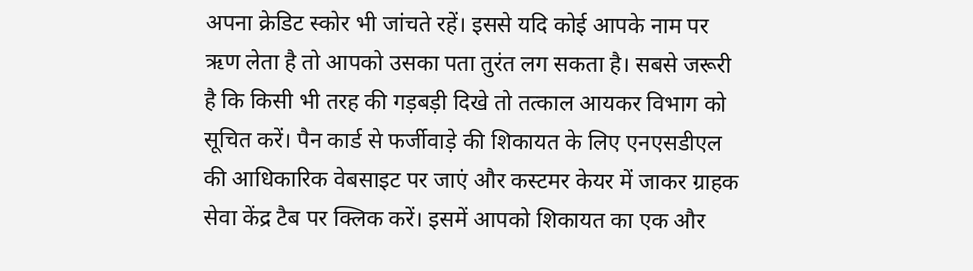अपना क्रेडिट स्कोर भी जांचते रहें। इससे यदि कोई आपके नाम पर ऋण लेता है तो आपको उसका पता तुरंत लग सकता है। सबसे जरूरी है कि किसी भी तरह की गड़बड़ी दिखे तो तत्काल आयकर विभाग को सूचित करें। पैन कार्ड से फर्जीवाड़े की शिकायत के लिए एनएसडीएल की आधिकारिक वेबसाइट पर जाएं और कस्टमर केयर में जाकर ग्राहक सेवा केंद्र टैब पर क्लिक करें। इसमें आपको शिकायत का एक और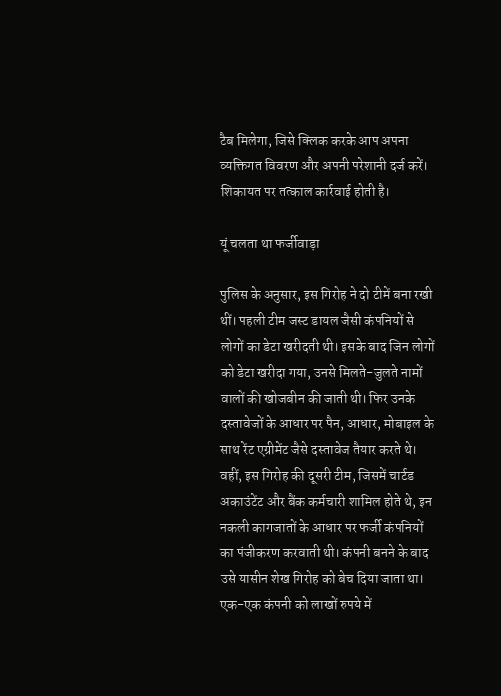टैब मिलेगा, जिसे क्लिक करके आप अपना व्यक्तिगत विवरण और अपनी परेशानी दर्ज करें। शिकायत पर तत्काल कार्रवाई होती है।

यूं चलता था फर्जीवाड़ा

पुलिस के अनुसार, इस गिरोह ने दो टीमें बना रखी थीं। पहली टीम जस्ट डायल जैसी कंपनियों से लोगों का डेटा खरीदती थी। इसके बाद जिन लोगों को डेटा खरीदा गया, उनसे मिलते-जुलते नामों वालों की खोजबीन की जाती थी। फिर उनके दस्तावेजों के आधार पर पैन, आधार, मोबाइल के साथ रेंट एग्रीमेंट जैसे दस्तावेज तैयार करते थे। वहीं, इस गिरोह की दूसरी टीम, जिसमें चार्टड अकाउंटेंट और बैंक कर्मचारी शामिल होते थे, इन नकली कागजातों के आधार पर फर्जी कंपनियों का पंजीकरण करवाती थी। कंपनी बनने के बाद उसे यासीन शेख गिरोह को बेच दिया जाता था। एक-एक कंपनी को लाखों रुपये में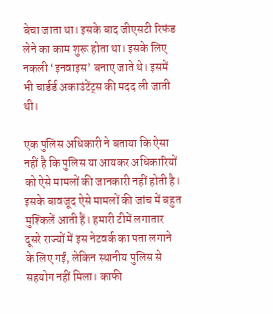बेचा जाता था। इसके बाद जीएसटी रिफंड लेने का काम शुरू होता था। इसके लिए नकली ‘इनवाइस’ बनाए जाते थे। इसमें भी चार्डर्ड अकाउंटेंट्स की मदद ली जाती थी।

एक पुलिस अधिकारी ने बताया कि ऐसा नहीं है कि पुलिस या आयकर अधिकारियों को ऐसे मामलों की जानकारी नहीं होती है। इसके बावजूद ऐसे मामलों की जांच में बहुत मुश्किलें आती हैं। हमारी टीमें लगातार दूसरे राज्यों में इस नेटवर्क का पता लगाने के लिए गईं, लेकिन स्थानीय पुलिस से सहयोग नहीं मिला। काफी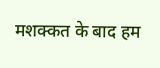मशक्कत के बाद हम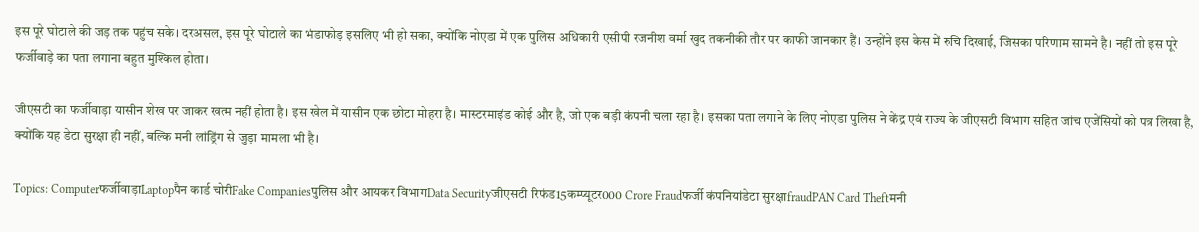इस पूरे घोटाले की जड़ तक पहुंच सके। दरअसल, इस पूरे घोटाले का भंडाफोड़ इसलिए भी हो सका, क्योंकि नोएडा में एक पुलिस अधिकारी एसीपी रजनीश वर्मा खुद तकनीकी तौर पर काफी जानकार हैं। उन्होंने इस केस में रुचि दिखाई, जिसका परिणाम सामने है। नहीं तो इस पूरे फर्जीवाड़े का पता लगाना बहुत मुश्किल होता।

जीएसटी का फर्जीवाड़ा यासीन शेख पर जाकर खत्म नहीं होता है। इस खेल में यासीन एक छोटा मोहरा है। मास्टरमाइंड कोई और है, जो एक बड़ी कंपनी चला रहा है। इसका पता लगाने के लिए नोएडा पुलिस ने केंद्र एवं राज्य के जीएसटी विभाग सहित जांच एजेंसियों को पत्र लिखा है, क्योंकि यह डेटा सुरक्षा ही नहीं, बल्कि मनी लांड्रिंग से जुड़ा मामला भी है।

Topics: Computerफर्जीवाड़ाLaptopपैन कार्ड चोरीFake Companiesपुलिस और आयकर विभागData Securityजीएसटी रिफंड15कम्प्यूटर000 Crore Fraudफर्जी कंपनियांडेटा सुरक्षाfraudPAN Card Theftमनी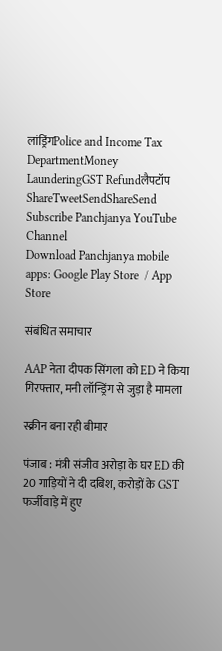लांड्रिंगPolice and Income Tax DepartmentMoney LaunderingGST Refundलैपटॉप
ShareTweetSendShareSend
Subscribe Panchjanya YouTube Channel
Download Panchjanya mobile apps: Google Play Store  / App Store

संबंधित समाचार

AAP नेता दीपक सिंगला को ED ने किया गिरफ्तार, मनी लॉन्ड्रिंग से जुड़ा है मामला

स्क्रीन बना रही बीमार

पंजाब : मंत्री संजीव अरोड़ा के घर ED की 20 गाड़ियों ने दी दबिश, करोड़ों के GST फर्जीवाड़े में हुए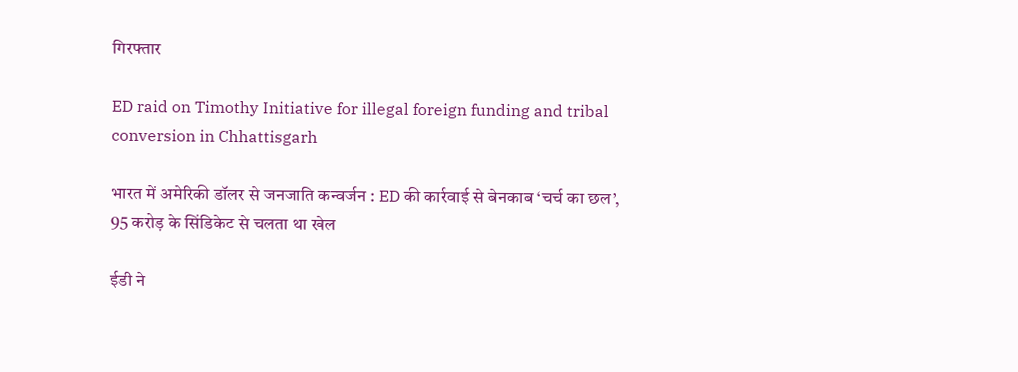गिरफ्तार

ED raid on Timothy Initiative for illegal foreign funding and tribal conversion in Chhattisgarh

भारत में अमेरिकी डॉलर से जनजाति कन्‍वर्जन : ED की कार्रवाई से बेनकाब ‘चर्च का छल’, 95 करोड़ के सिंडिकेट से चलता था खेल

ईडी ने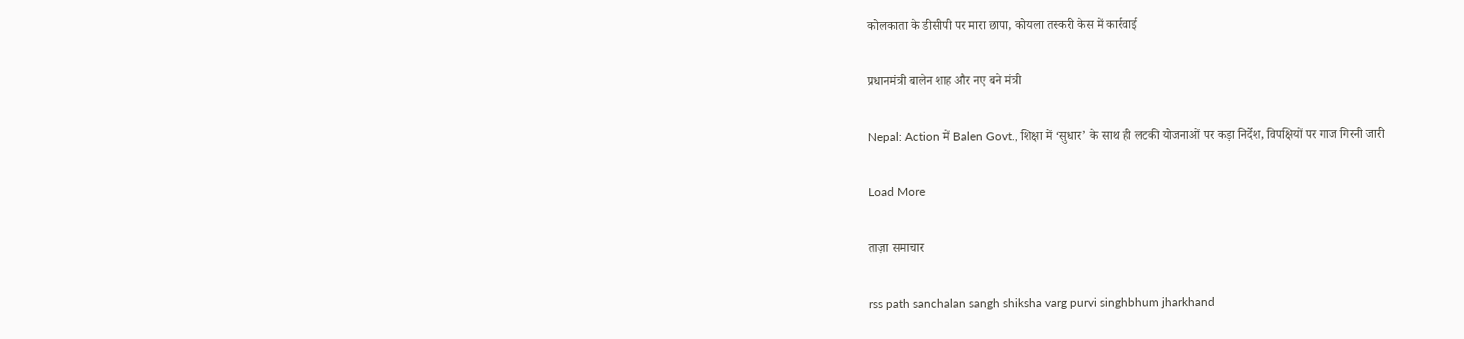कोलकाता के डीसीपी पर मारा छापा, कोयला तस्करी केस में कार्रवाई

प्रधानमंत्री बालेन शाह और नए बने मंत्री

Nepal: Action में Balen Govt., शिक्षा में ‘सुधार’ के साथ ही लटकी योजनाओं पर कड़ा निर्देश, विपक्षियों पर गाज गिरनी जारी

Load More

ताज़ा समाचार

rss path sanchalan sangh shiksha varg purvi singhbhum jharkhand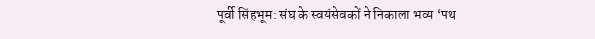पूर्वी सिंहभूम: संघ के स्वयंसेवकों ने निकाला भव्य ‘पथ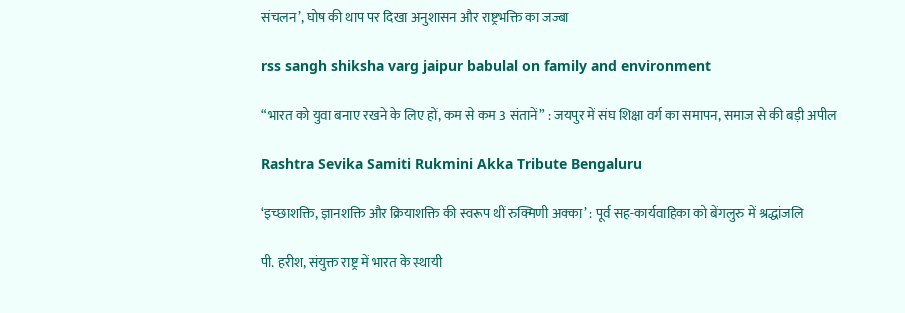संचलन’, घोष की थाप पर दिखा अनुशासन और राष्ट्रभक्ति का जज्बा

rss sangh shiksha varg jaipur babulal on family and environment

“भारत को युवा बनाए रखने के लिए हों, कम से कम 3 संतानें” : जयपुर में संघ शिक्षा वर्ग का समापन, समाज से की बड़ी अपील

Rashtra Sevika Samiti Rukmini Akka Tribute Bengaluru

‘इच्छाशक्ति, ज्ञानशक्ति और क्रियाशक्ति की स्वरूप थीं रुक्मिणी अक्का’ : पूर्व सह-कार्यवाहिका को बेंगलुरु में श्रद्धांजलि

पी. हरीश, संयुक्त राष्ट्र में भारत के स्थायी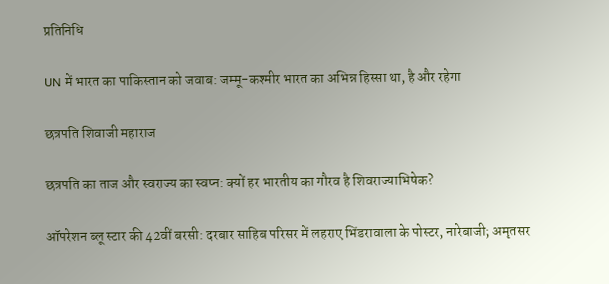प्रतिनिधि

UN में भारत का पाकिस्तान को जवाब: जम्मू-कश्मीर भारत का अभिन्न हिस्सा था, है और रहेगा

छत्रपति शिवाजी महाराज

छत्रपति का ताज और स्वराज्य का स्वप्न: क्यों हर भारतीय का गौरव है शिवराज्याभिषेक?

ऑपरेशन ब्लू स्टार की 42वीं बरसी: दरबार साहिब परिसर में लहराए भिंडरावाला के पोस्टर, नारेबाजी; अमृतसर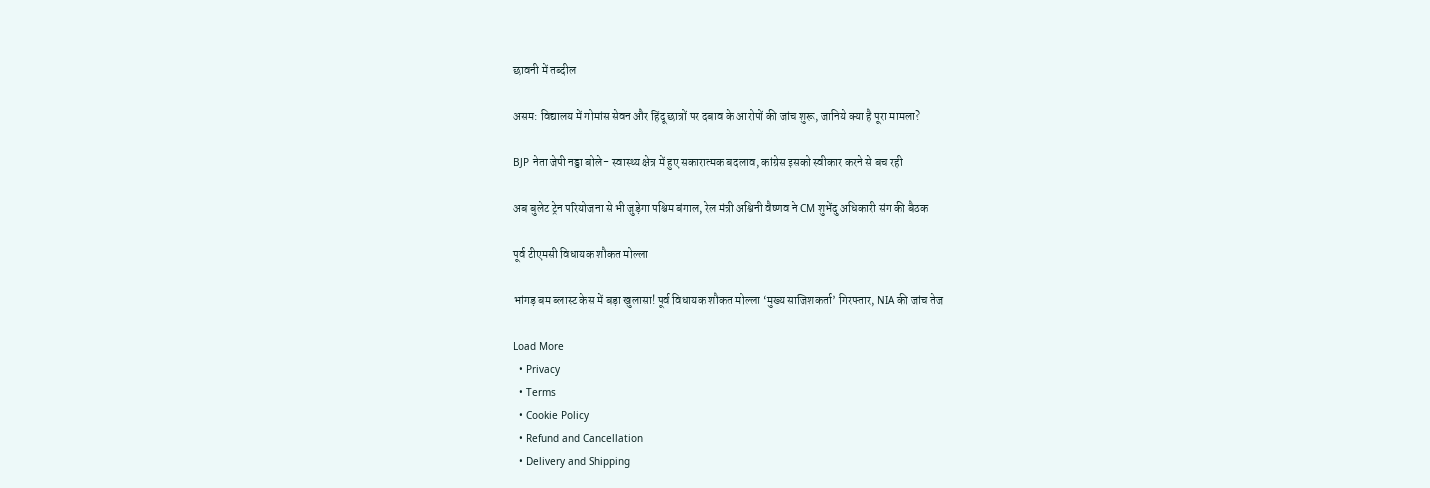छावनी में तब्दील

असम: विद्यालय में गोमांस सेवन और हिंदू छात्रों पर दबाव के आरोपों की जांच शुरू, जानिये क्या है पूरा मामला?

BJP नेता जेपी नड्डा बोले- स्वास्थ्य क्षेत्र में हुए सकारात्मक बदलाव, कांग्रेस इसको स्वीकार करने से बच रही

अब बुलेट ट्रेन परियोजना से भी जुड़ेगा पश्चिम बंगाल, रेल मंत्री अश्विनी वैष्णव ने CM शुभेंदु अधिकारी संग की बैठक

पूर्व टीएमसी विधायक शौकत मोल्ला

भांगड़ बम ब्लास्ट केस में बड़ा खुलासा! पूर्व विधायक शौकत मोल्ला ‘मुख्य साजिशकर्ता’ गिरफ्तार, NIA की जांच तेज

Load More
  • Privacy
  • Terms
  • Cookie Policy
  • Refund and Cancellation
  • Delivery and Shipping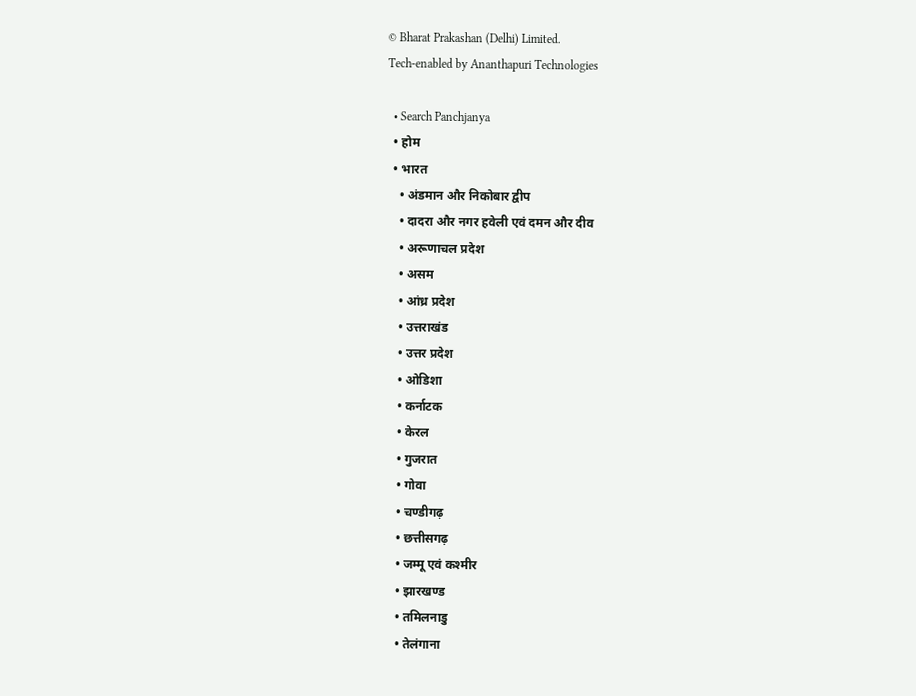© Bharat Prakashan (Delhi) Limited.
Tech-enabled by Ananthapuri Technologies

  • Search Panchjanya
  • होम
  • भारत
    • अंडमान और निकोबार द्वीप
    • दादरा और नगर हवेली एवं दमन और दीव
    • अरूणाचल प्रदेश
    • असम
    • आंध्र प्रदेश
    • उत्तराखंड
    • उत्तर प्रदेश
    • ओडिशा
    • कर्नाटक
    • केरल
    • गुजरात
    • गोवा
    • चण्‍डीगढ़
    • छत्तीसगढ़
    • जम्‍मू एवं कश्‍मीर
    • झारखण्‍ड
    • तमिलनाडु
    • तेलंगाना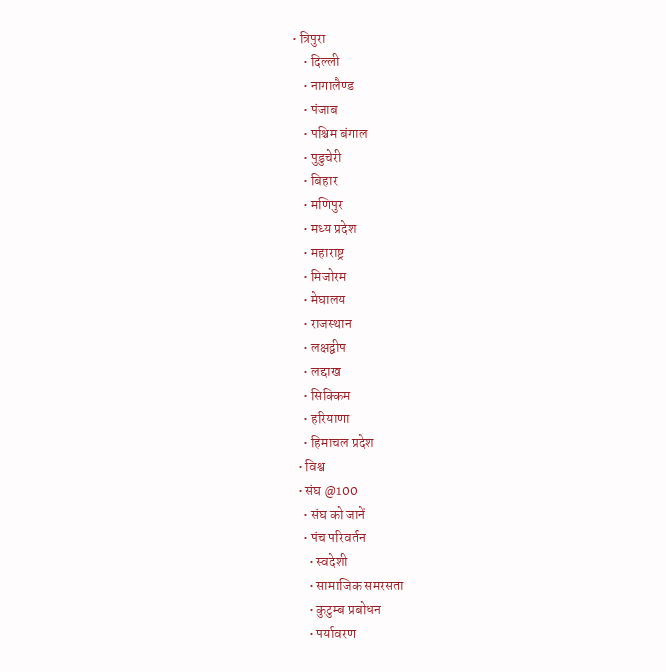• त्रिपुरा
    • दिल्ली
    • नागालैण्‍ड
    • पंजाब
    • पश्चिम बंगाल
    • पुडुचेरी
    • बिहार
    • मणिपुर
    • मध्य प्रदेश
    • महाराष्ट्र
    • मिजोरम
    • मेघालय
    • राजस्थान
    • लक्षद्वीप
    • लद्दाख
    • सिक्किम
    • हरियाणा
    • हिमाचल प्रदेश
  • विश्व
  • संघ @100
    • संघ को जानें
    • पंच परिवर्तन
      • स्वदेशी
      • सामाजिक समरसता
      • कुटुम्ब प्रबोधन
      • पर्यावरण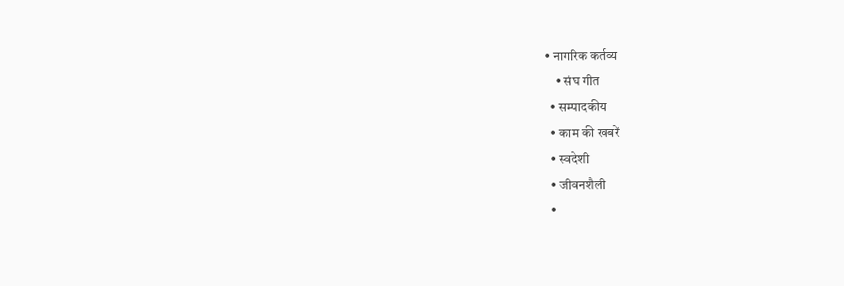• नागरिक कर्तव्य
    • संघ गीत
  • सम्पादकीय
  • काम की खबरें
  • स्वदेशी
  • जीवनशैली
  •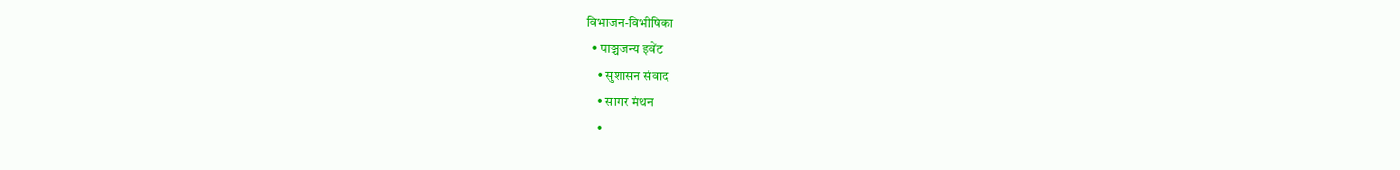विभाजन-विभीषिका
  • पाञ्चजन्य इवेंट
    • सुशासन संवाद
    • सागर मंथन
    •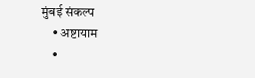मुंबई संकल्प
    • अष्टायाम
    •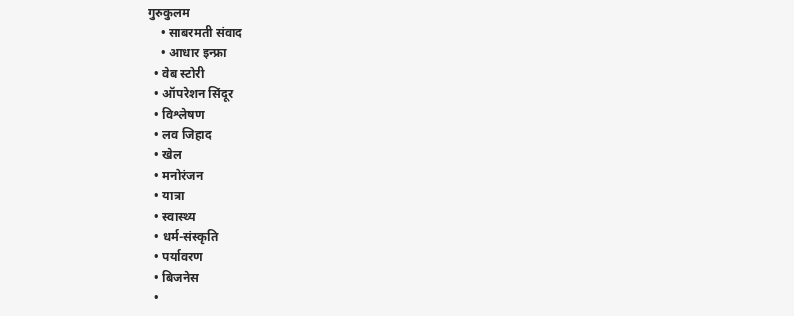गुरुकुलम
    • साबरमती संवाद
    • आधार इन्फ्रा
  • वेब स्टोरी
  • ऑपरेशन सिंदूर
  • विश्लेषण
  • लव जिहाद
  • खेल
  • मनोरंजन
  • यात्रा
  • स्वास्थ्य
  • धर्म-संस्कृति
  • पर्यावरण
  • बिजनेस
  •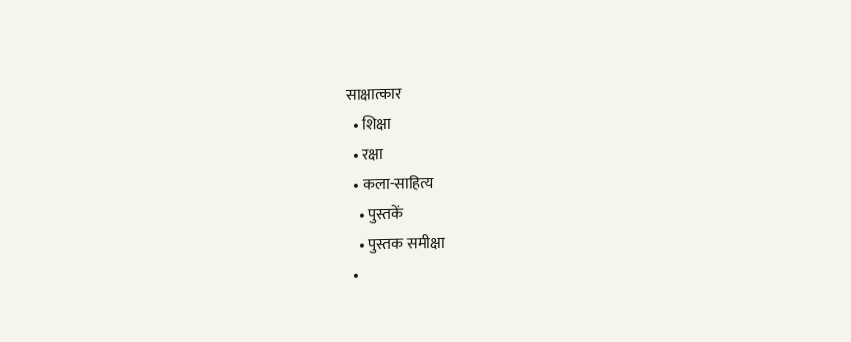साक्षात्कार
  • शिक्षा
  • रक्षा
  • कला-साहित्य
    • पुस्तकें
    • पुस्तक समीक्षा
  •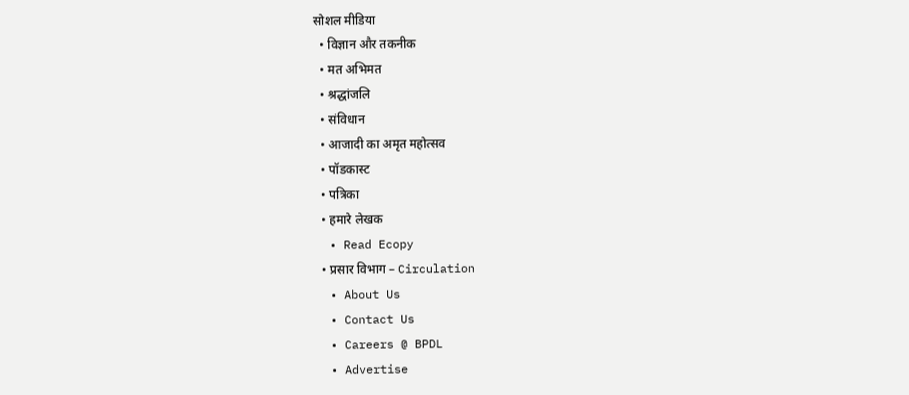सोशल मीडिया
  • विज्ञान और तकनीक
  • मत अभिमत
  • श्रद्धांजलि
  • संविधान
  • आजादी का अमृत महोत्सव
  • पॉडकास्ट
  • पत्रिका
  • हमारे लेखक
  • Read Ecopy
  • प्रसार विभाग – Circulation
  • About Us
  • Contact Us
  • Careers @ BPDL
  • Advertise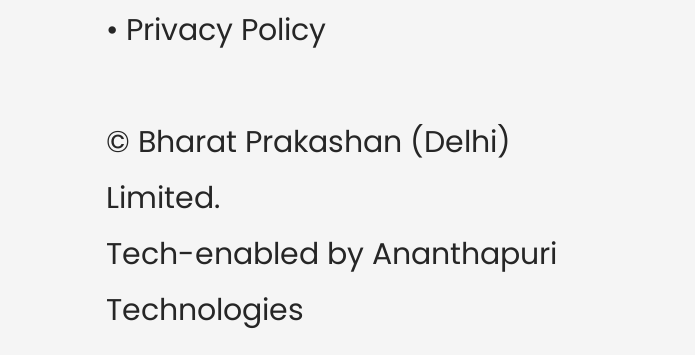• Privacy Policy

© Bharat Prakashan (Delhi) Limited.
Tech-enabled by Ananthapuri Technologies